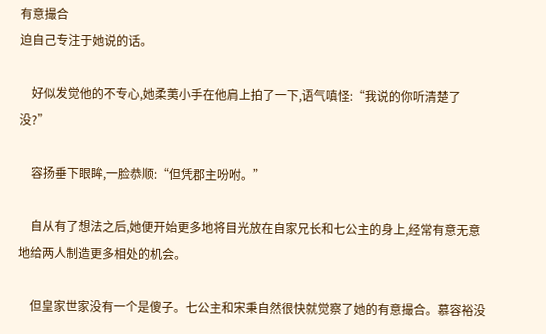有意撮合
迫自己专注于她说的话。

    好似发觉他的不专心,她柔荑小手在他肩上拍了一下,语气嗔怪:“我说的你听清楚了没?”

    容扬垂下眼眸,一脸恭顺:“但凭郡主吩咐。”

    自从有了想法之后,她便开始更多地将目光放在自家兄长和七公主的身上,经常有意无意地给两人制造更多相处的机会。

    但皇家世家没有一个是傻子。七公主和宋秉自然很快就觉察了她的有意撮合。慕容裕没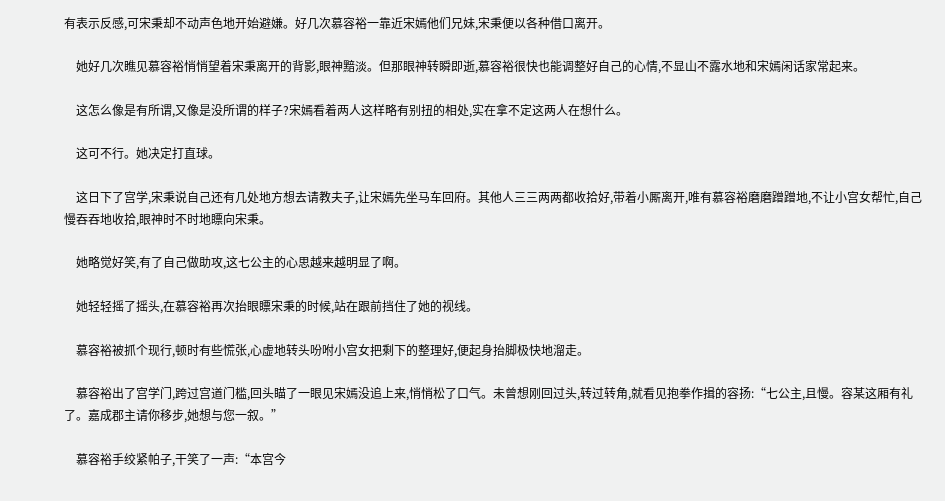有表示反感,可宋秉却不动声色地开始避嫌。好几次慕容裕一靠近宋嫣他们兄妹,宋秉便以各种借口离开。

    她好几次瞧见慕容裕悄悄望着宋秉离开的背影,眼神黯淡。但那眼神转瞬即逝,慕容裕很快也能调整好自己的心情,不显山不露水地和宋嫣闲话家常起来。

    这怎么像是有所谓,又像是没所谓的样子?宋嫣看着两人这样略有别扭的相处,实在拿不定这两人在想什么。

    这可不行。她决定打直球。

    这日下了宫学,宋秉说自己还有几处地方想去请教夫子,让宋嫣先坐马车回府。其他人三三两两都收拾好,带着小厮离开,唯有慕容裕磨磨蹭蹭地,不让小宫女帮忙,自己慢吞吞地收拾,眼神时不时地瞟向宋秉。

    她略觉好笑,有了自己做助攻,这七公主的心思越来越明显了啊。

    她轻轻摇了摇头,在慕容裕再次抬眼瞟宋秉的时候,站在跟前挡住了她的视线。

    慕容裕被抓个现行,顿时有些慌张,心虚地转头吩咐小宫女把剩下的整理好,便起身抬脚极快地溜走。

    慕容裕出了宫学门,跨过宫道门槛,回头瞄了一眼见宋嫣没追上来,悄悄松了口气。未曾想刚回过头,转过转角,就看见抱拳作揖的容扬:“七公主,且慢。容某这厢有礼了。嘉成郡主请你移步,她想与您一叙。”

    慕容裕手绞紧帕子,干笑了一声:“本宫今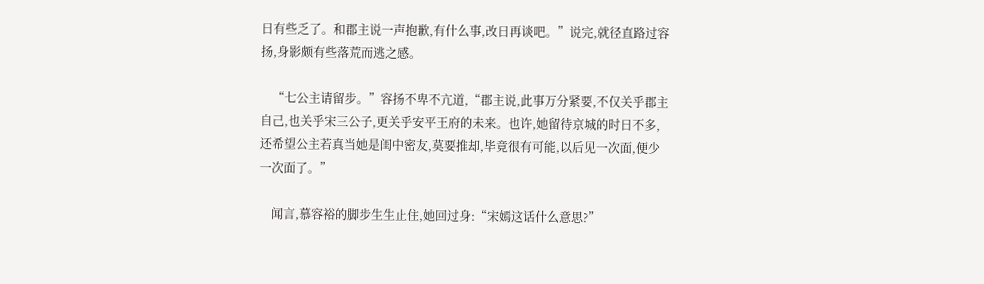日有些乏了。和郡主说一声抱歉,有什么事,改日再谈吧。”说完,就径直路过容扬,身影颇有些落荒而逃之感。

    “七公主请留步。”容扬不卑不亢道,“郡主说,此事万分紧要,不仅关乎郡主自己,也关乎宋三公子,更关乎安平王府的未来。也许,她留待京城的时日不多,还希望公主若真当她是闺中密友,莫要推却,毕竟很有可能,以后见一次面,便少一次面了。”

    闻言,慕容裕的脚步生生止住,她回过身:“宋嫣这话什么意思?”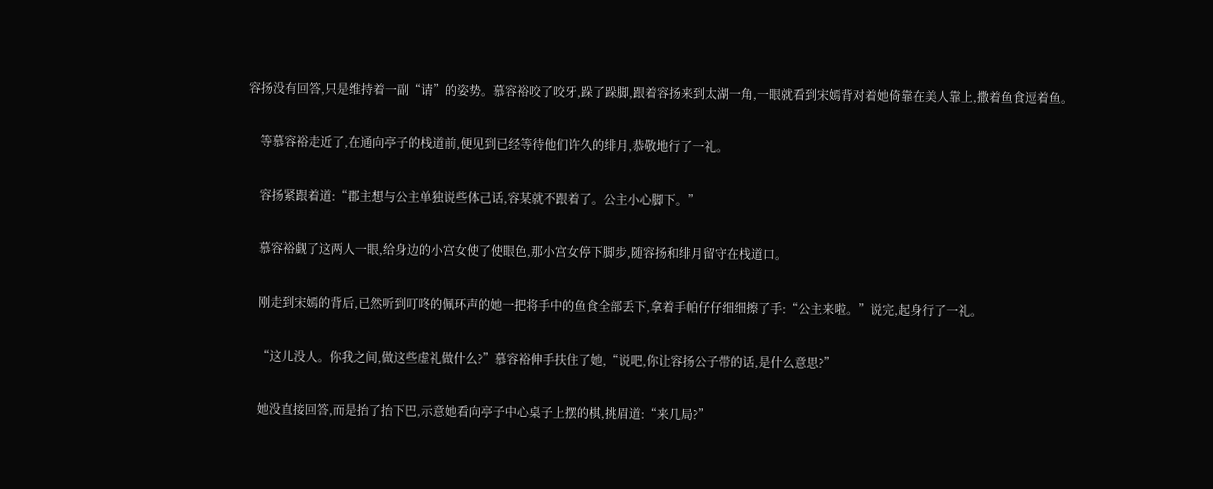容扬没有回答,只是维持着一副“请”的姿势。慕容裕咬了咬牙,跺了跺脚,跟着容扬来到太湖一角,一眼就看到宋嫣背对着她倚靠在美人靠上,撒着鱼食逗着鱼。

    等慕容裕走近了,在通向亭子的栈道前,便见到已经等待他们许久的绯月,恭敬地行了一礼。

    容扬紧跟着道:“郡主想与公主单独说些体己话,容某就不跟着了。公主小心脚下。”

    慕容裕觑了这两人一眼,给身边的小宫女使了使眼色,那小宫女停下脚步,随容扬和绯月留守在栈道口。

    刚走到宋嫣的背后,已然听到叮咚的佩环声的她一把将手中的鱼食全部丢下,拿着手帕仔仔细细擦了手:“公主来啦。”说完,起身行了一礼。

    “这儿没人。你我之间,做这些虚礼做什么?”慕容裕伸手扶住了她,“说吧,你让容扬公子带的话,是什么意思?”

    她没直接回答,而是抬了抬下巴,示意她看向亭子中心桌子上摆的棋,挑眉道:“来几局?”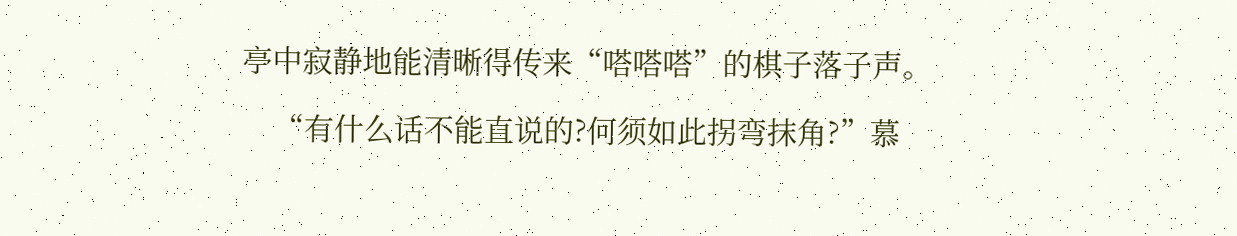亭中寂静地能清晰得传来“嗒嗒嗒”的棋子落子声。

    “有什么话不能直说的?何须如此拐弯抹角?”慕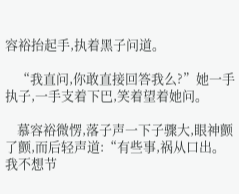容裕抬起手,执着黑子问道。

    “我直问,你敢直接回答我么?”她一手执子,一手支着下巴,笑着望着她问。

    慕容裕微愣,落子声一下子骤大,眼神颤了颤,而后轻声道:“有些事,祸从口出。我不想节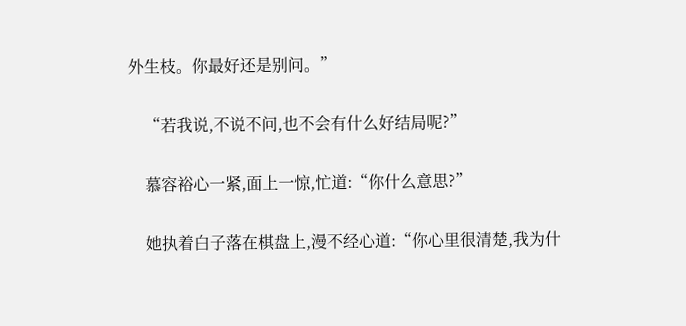外生枝。你最好还是别问。”

    “若我说,不说不问,也不会有什么好结局呢?”

    慕容裕心一紧,面上一惊,忙道:“你什么意思?”

    她执着白子落在棋盘上,漫不经心道:“你心里很清楚,我为什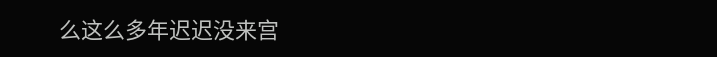么这么多年迟迟没来宫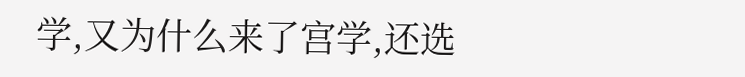学,又为什么来了宫学,还选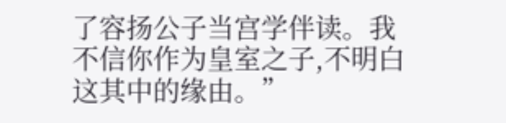了容扬公子当宫学伴读。我不信你作为皇室之子,不明白这其中的缘由。”